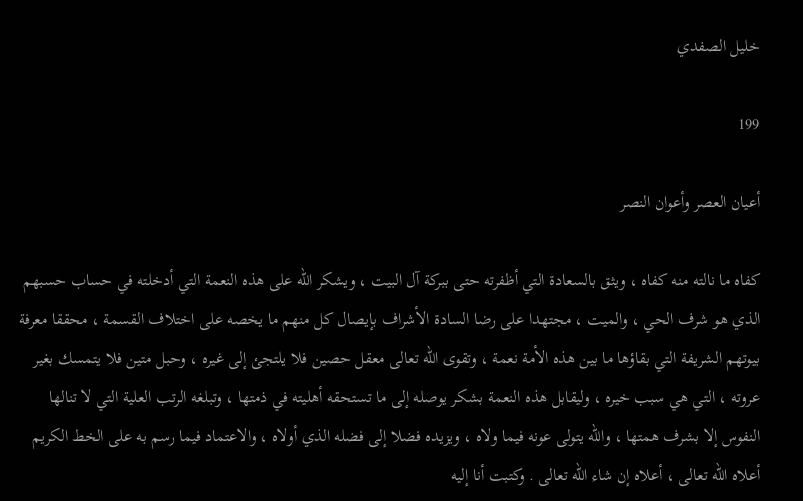خليل الصفدي

199

أعيان العصر وأعوان النصر

كفاه ما نالته منه كفاه ، ويثق بالسعادة التي أظفرته حتى ببركة آل البيت ، ويشكر اللّه على هذه النعمة التي أدخلته في حساب حسبهم الذي هو شرف الحي ، والميت ، مجتهدا على رضا السادة الأشراف بإيصال كل منهم ما يخصه على اختلاف القسمة ، محققا معرفة بيوتهم الشريفة التي بقاؤها ما بين هذه الأمة نعمة ، وتقوى اللّه تعالى معقل حصين فلا يلتجئ إلى غيره ، وحبل متين فلا يتمسك بغير عروته ، التي هي سبب خيره ، وليقابل هذه النعمة بشكر يوصله إلى ما تستحقه أهليته في ذمتها ، وتبلغه الرتب العلية التي لا تنالها النفوس إلا بشرف همتها ، واللّه يتولى عونه فيما ولاه ، ويزيده فضلا إلى فضله الذي أولاه ، والاعتماد فيما رسم به على الخط الكريم أعلاه اللّه تعالى ، أعلاه إن شاء اللّه تعالى . وكتبت أنا إليه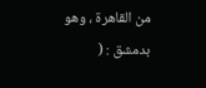من القاهرة ، وهو بدمشق : (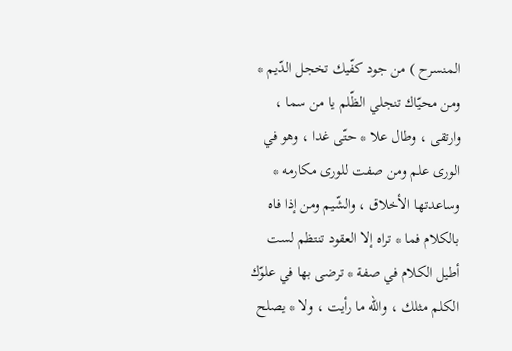المنسرح ) من جود كفّيك تخجل الدّيم * ومن محيّاك تنجلي الظّلم يا من سما ، وارتقى ، وطال علا * حتّى غدا ، وهو في الورى علم ومن صفت للورى مكارمه * وساعدتها الأخلاق ، والشّيم ومن إذا فاه بالكلام فما * تراه إلا العقود تنتظم لست أطيل الكلام في صفة * ترضى بها في علوّك الكلم مثلك ، واللّه ما رأيت ، ولا * يصلح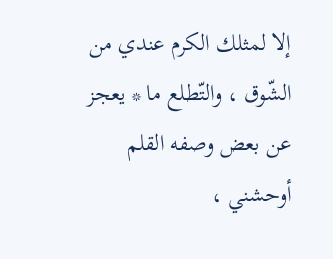إلا لمثلك الكرم عندي من الشّوق ، والتّطلع ما * يعجز عن بعض وصفه القلم أوحشني ،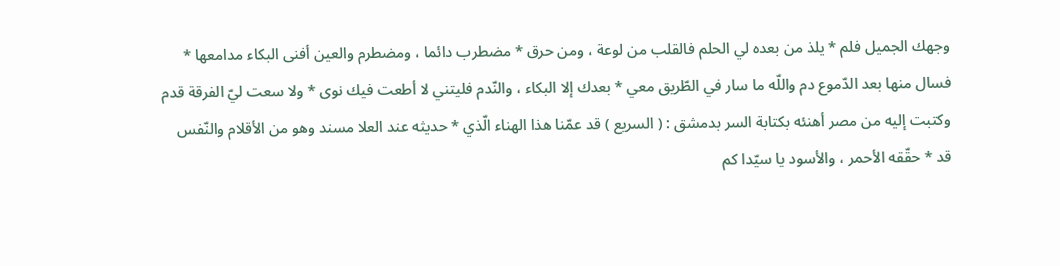وجهك الجميل فلم * يلذ من بعده لي الحلم فالقلب من لوعة ، ومن حرق * مضطرب دائما ، ومضطرم والعين أفنى البكاء مدامعها * فسال منها بعد الدّموع دم واللّه ما سار في الطّريق معي * بعدك إلا البكاء ، والنّدم فليتني لا أطعت فيك نوى * ولا سعت ليّ الفرقة قدم وكتبت إليه من مصر أهنئه بكتابة السر بدمشق : ( السريع ) قد عمّنا هذا الهناء الّذي * حديثه عند العلا مسند وهو من الأقلام والنّفس قد * حقّقه الأحمر ، والأسود يا سيّدا كم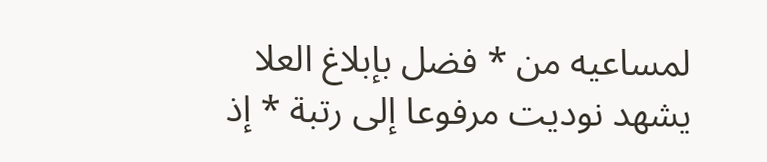لمساعيه من * فضل بإبلاغ العلا يشهد نوديت مرفوعا إلى رتبة * إذ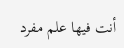أنت فيها علم مفرد